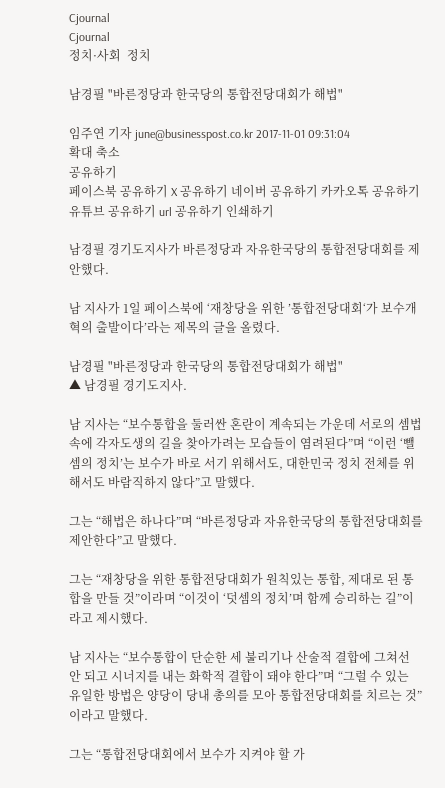Cjournal
Cjournal
정치·사회  정치

남경필 "바른정당과 한국당의 통합전당대회가 해법"

임주연 기자 june@businesspost.co.kr 2017-11-01 09:31:04
확대 축소
공유하기
페이스북 공유하기 X 공유하기 네이버 공유하기 카카오톡 공유하기 유튜브 공유하기 url 공유하기 인쇄하기

남경필 경기도지사가 바른정당과 자유한국당의 통합전당대회를 제안했다.

남 지사가 1일 페이스북에 ‘재창당을 위한 ’통합전당대회‘가 보수개혁의 출발이다’라는 제목의 글을 올렸다.

남경필 "바른정당과 한국당의 통합전당대회가 해법"
▲ 남경필 경기도지사.

남 지사는 “보수통합을 둘러싼 혼란이 계속되는 가운데 서로의 셈법 속에 각자도생의 길을 찾아가려는 모습들이 염려된다”며 “이런 ‘뺄셈의 정치’는 보수가 바로 서기 위해서도, 대한민국 정치 전체를 위해서도 바람직하지 않다”고 말했다.

그는 “해법은 하나다”며 “바른정당과 자유한국당의 통합전당대회를 제안한다”고 말했다.

그는 “재창당을 위한 통합전당대회가 원칙있는 통합, 제대로 된 통합을 만들 것”이라며 “이것이 ‘덧셈의 정치’며 함께 승리하는 길”이라고 제시했다.

남 지사는 “보수통합이 단순한 세 불리기나 산술적 결합에 그쳐선 안 되고 시너지를 내는 화학적 결합이 돼야 한다”며 “그럴 수 있는 유일한 방법은 양당이 당내 총의를 모아 통합전당대회를 치르는 것”이라고 말했다.

그는 “통합전당대회에서 보수가 지켜야 할 가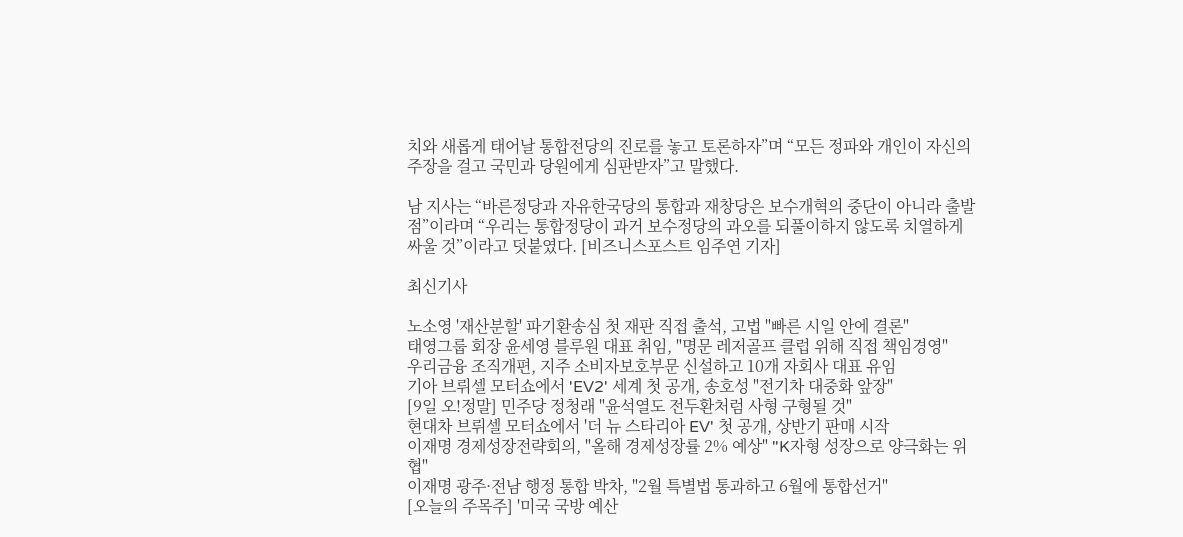치와 새롭게 태어날 통합전당의 진로를 놓고 토론하자”며 “모든 정파와 개인이 자신의 주장을 걸고 국민과 당원에게 심판받자”고 말했다.

남 지사는 “바른정당과 자유한국당의 통합과 재창당은 보수개혁의 중단이 아니라 출발점”이라며 “우리는 통합정당이 과거 보수정당의 과오를 되풀이하지 않도록 치열하게 싸울 것”이라고 덧붙였다. [비즈니스포스트 임주연 기자]

최신기사

노소영 '재산분할' 파기환송심 첫 재판 직접 출석, 고법 "빠른 시일 안에 결론"
태영그룹 회장 윤세영 블루원 대표 취임, "명문 레저골프 클럽 위해 직접 책임경영"
우리금융 조직개편, 지주 소비자보호부문 신설하고 10개 자회사 대표 유임
기아 브뤼셀 모터쇼에서 'EV2' 세계 첫 공개, 송호성 "전기차 대중화 앞장"
[9일 오!정말] 민주당 정청래 "윤석열도 전두환처럼 사형 구형될 것"
현대차 브뤼셀 모터쇼에서 '더 뉴 스타리아 EV' 첫 공개, 상반기 판매 시작
이재명 경제성장전략회의, "올해 경제성장률 2% 예상" "K자형 성장으로 양극화는 위협"
이재명 광주·전남 행정 통합 박차, "2월 특별법 통과하고 6월에 통합선거"
[오늘의 주목주] '미국 국방 예산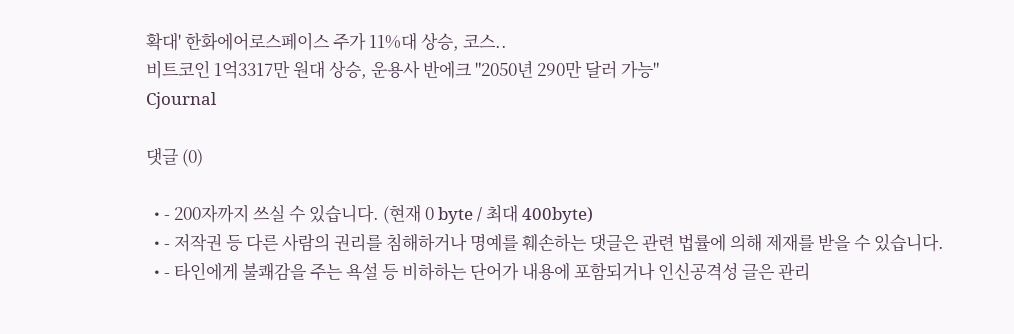확대' 한화에어로스페이스 주가 11%대 상승, 코스..
비트코인 1억3317만 원대 상승, 운용사 반에크 "2050년 290만 달러 가능"
Cjournal

댓글 (0)

  • - 200자까지 쓰실 수 있습니다. (현재 0 byte / 최대 400byte)
  • - 저작권 등 다른 사람의 권리를 침해하거나 명예를 훼손하는 댓글은 관련 법률에 의해 제재를 받을 수 있습니다.
  • - 타인에게 불쾌감을 주는 욕설 등 비하하는 단어가 내용에 포함되거나 인신공격성 글은 관리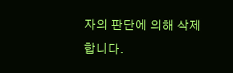자의 판단에 의해 삭제 합니다.